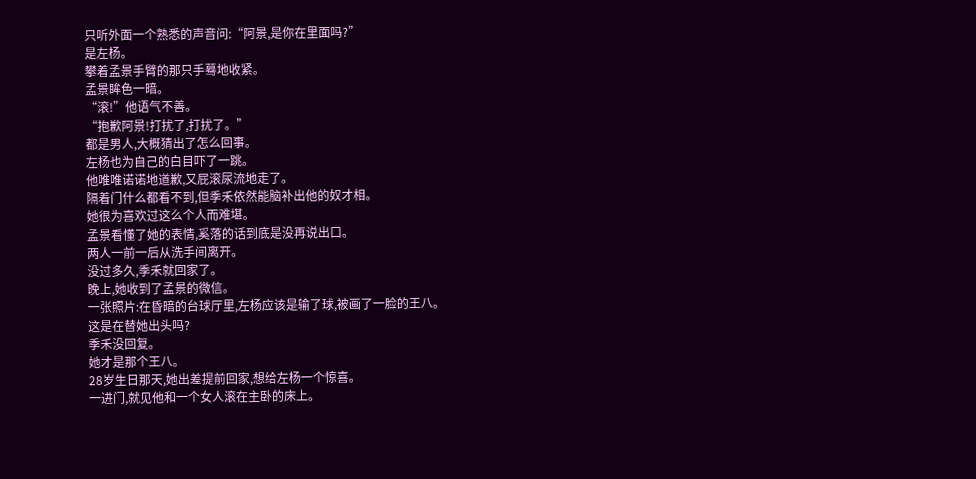只听外面一个熟悉的声音问:“阿景,是你在里面吗?”
是左杨。
攀着孟景手臂的那只手蓦地收紧。
孟景眸色一暗。
“滚!”他语气不善。
“抱歉阿景!打扰了,打扰了。”
都是男人,大概猜出了怎么回事。
左杨也为自己的白目吓了一跳。
他唯唯诺诺地道歉,又屁滚尿流地走了。
隔着门什么都看不到,但季禾依然能脑补出他的奴才相。
她很为喜欢过这么个人而难堪。
孟景看懂了她的表情,奚落的话到底是没再说出口。
两人一前一后从洗手间离开。
没过多久,季禾就回家了。
晚上,她收到了孟景的微信。
一张照片:在昏暗的台球厅里,左杨应该是输了球,被画了一脸的王八。
这是在替她出头吗?
季禾没回复。
她才是那个王八。
28岁生日那天,她出差提前回家,想给左杨一个惊喜。
一进门,就见他和一个女人滚在主卧的床上。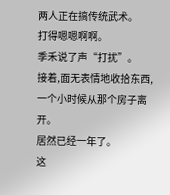两人正在搞传统武术。
打得嗯嗯啊啊。
季禾说了声“打扰”。
接着,面无表情地收拾东西,一个小时候从那个房子离开。
居然已经一年了。
这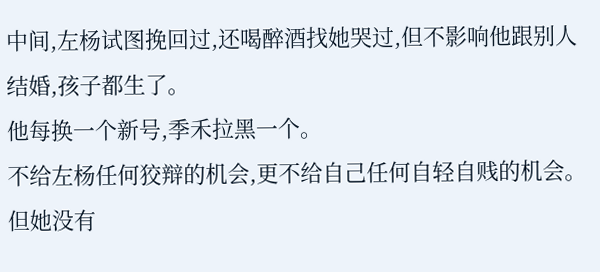中间,左杨试图挽回过,还喝醉酒找她哭过,但不影响他跟别人结婚,孩子都生了。
他每换一个新号,季禾拉黑一个。
不给左杨任何狡辩的机会,更不给自己任何自轻自贱的机会。
但她没有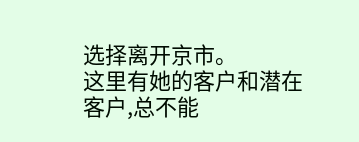选择离开京市。
这里有她的客户和潜在客户,总不能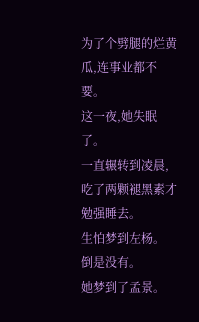为了个劈腿的烂黄瓜,连事业都不要。
这一夜,她失眠了。
一直辗转到凌晨,吃了两颗褪黑素才勉强睡去。
生怕梦到左杨。
倒是没有。
她梦到了孟景。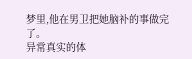梦里,他在男卫把她脑补的事做完了。
异常真实的体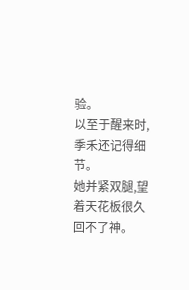验。
以至于醒来时,季禾还记得细节。
她并紧双腿,望着天花板很久回不了神。